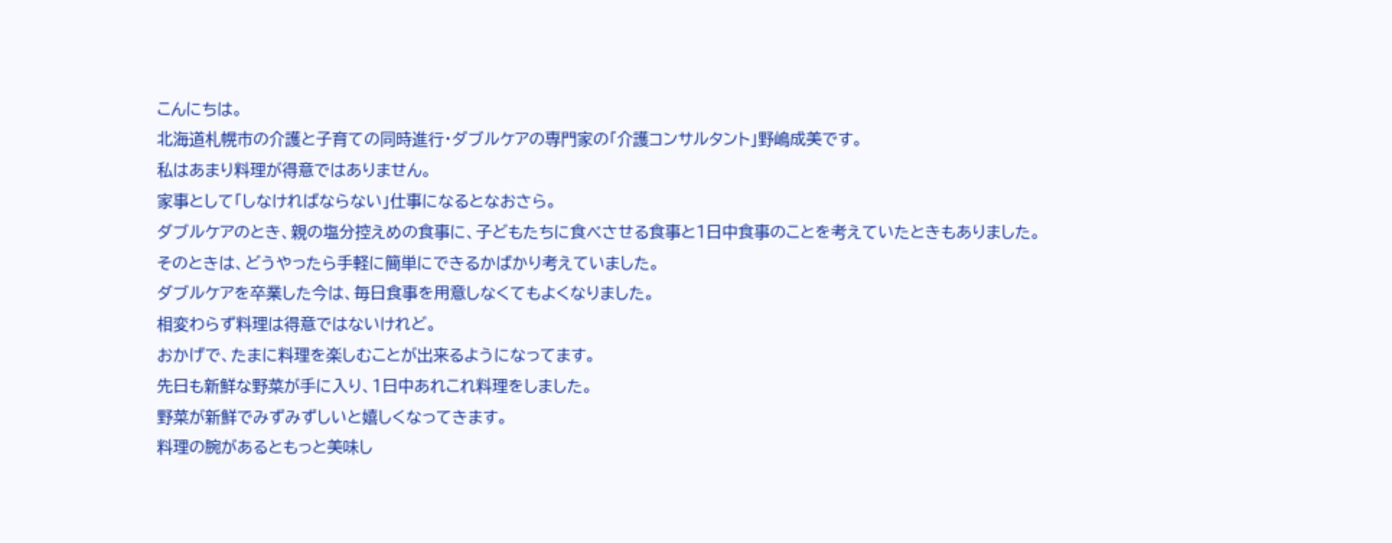こんにちは。
北海道札幌市の介護と子育ての同時進行・ダブルケアの専門家の「介護コンサルタント」野嶋成美です。
私はあまり料理が得意ではありません。
家事として「しなければならない」仕事になるとなおさら。
ダブルケアのとき、親の塩分控えめの食事に、子どもたちに食べさせる食事と1日中食事のことを考えていたときもありました。
そのときは、どうやったら手軽に簡単にできるかばかり考えていました。
ダブルケアを卒業した今は、毎日食事を用意しなくてもよくなりました。
相変わらず料理は得意ではないけれど。
おかげで、たまに料理を楽しむことが出来るようになってます。
先日も新鮮な野菜が手に入り、1日中あれこれ料理をしました。
野菜が新鮮でみずみずしいと嬉しくなってきます。
料理の腕があるともっと美味し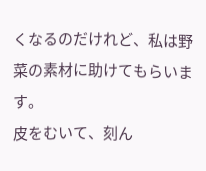くなるのだけれど、私は野菜の素材に助けてもらいます。
皮をむいて、刻ん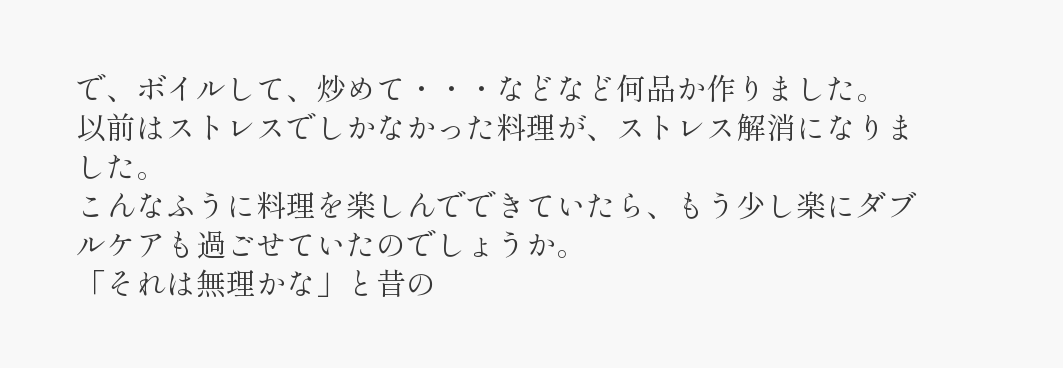で、ボイルして、炒めて・・・などなど何品か作りました。
以前はストレスでしかなかった料理が、ストレス解消になりました。
こんなふうに料理を楽しんでできていたら、もう少し楽にダブルケアも過ごせていたのでしょうか。
「それは無理かな」と昔の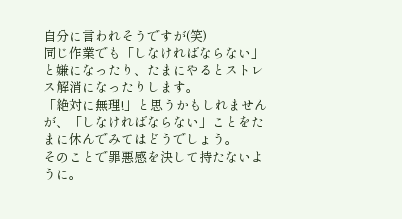自分に言われそうですが(笑)
同じ作業でも「しなければならない」と嫌になったり、たまにやるとストレス解消になったりします。
「絶対に無理!」と思うかもしれませんが、「しなければならない」ことをたまに休んでみてはどうでしょう。
そのことで罪悪感を決して持たないように。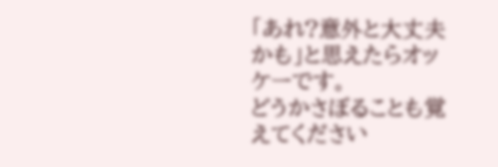「あれ?意外と大丈夫かも」と思えたらオッケーです。
どうかさぼることも覚えてください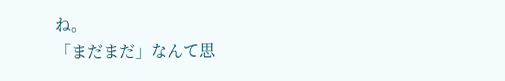ね。
「まだまだ」なんて思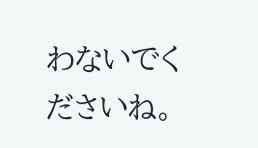わないでくださいね。